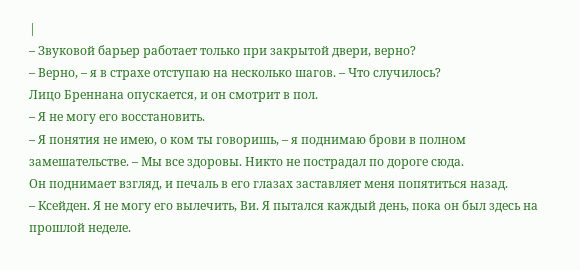|
– Звуковой барьер работает только при закрытой двери, верно?
– Верно, – я в страхе отступаю на несколько шагов. – Что случилось?
Лицо Бреннана опускается, и он смотрит в пол.
– Я не могу его восстановить.
– Я понятия не имею, о ком ты говоришь, – я поднимаю брови в полном замешательстве. – Мы все здоровы. Никто не пострадал по дороге сюда.
Он поднимает взгляд, и печаль в его глазах заставляет меня попятиться назад.
– Ксейден. Я не могу его вылечить, Ви. Я пытался каждый день, пока он был здесь на прошлой неделе.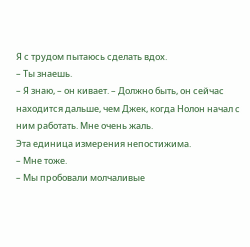Я с трудом пытаюсь сделать вдох.
– Ты знаешь.
– Я знаю, – он кивает. – Должно быть, он сейчас находится дальше, чем Джек, когда Нолон начал с ним работать. Мне очень жаль.
Эта единица измерения непостижима.
– Мне тоже.
– Мы пробовали молчаливые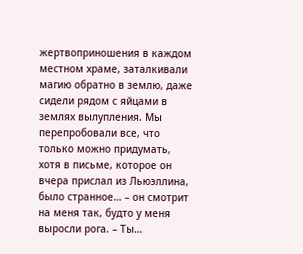жертвоприношения в каждом местном храме, заталкивали магию обратно в землю, даже сидели рядом с яйцами в землях вылупления. Мы перепробовали все, что только можно придумать, хотя в письме, которое он вчера прислал из Льюэллина, было странное… – он смотрит на меня так, будто у меня выросли рога. – Ты…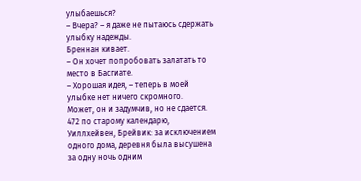улыбаешься?
– Вчера? – я даже не пытаюсь сдержать улыбку надежды.
Бреннан кивает.
– Он хочет попробовать залатать то место в Басгиате.
– Хорошая идея, – теперь в моей улыбке нет ничего скромного.
Может, он и задумчив, но не сдается.
472 по старому календарю, Уиллхейвен, Брейвик: за исключением одного дома, деревня была высушена за одну ночь одним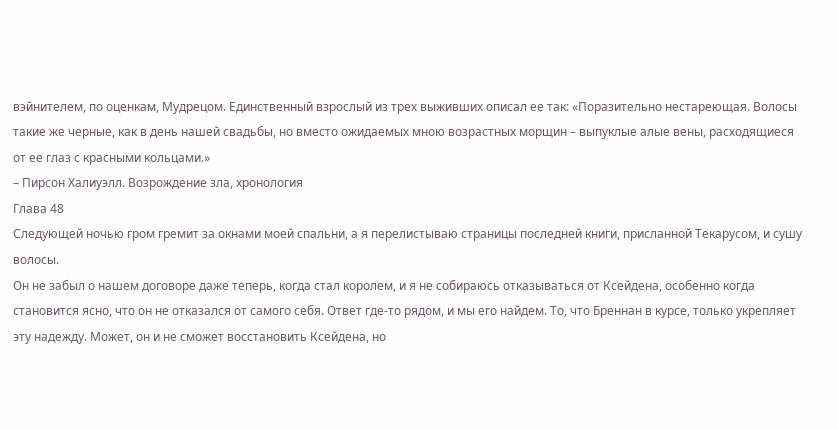вэйнителем, по оценкам, Мудрецом. Единственный взрослый из трех выживших описал ее так: «Поразительно нестареющая. Волосы такие же черные, как в день нашей свадьбы, но вместо ожидаемых мною возрастных морщин – выпуклые алые вены, расходящиеся от ее глаз с красными кольцами.»
– Пирсон Халиуэлл. Возрождение зла, хронология
Глава 48
Следующей ночью гром гремит за окнами моей спальни, а я перелистываю страницы последней книги, присланной Текарусом, и сушу волосы.
Он не забыл о нашем договоре даже теперь, когда стал королем, и я не собираюсь отказываться от Ксейдена, особенно когда становится ясно, что он не отказался от самого себя. Ответ где-то рядом, и мы его найдем. То, что Бреннан в курсе, только укрепляет эту надежду. Может, он и не сможет восстановить Ксейдена, но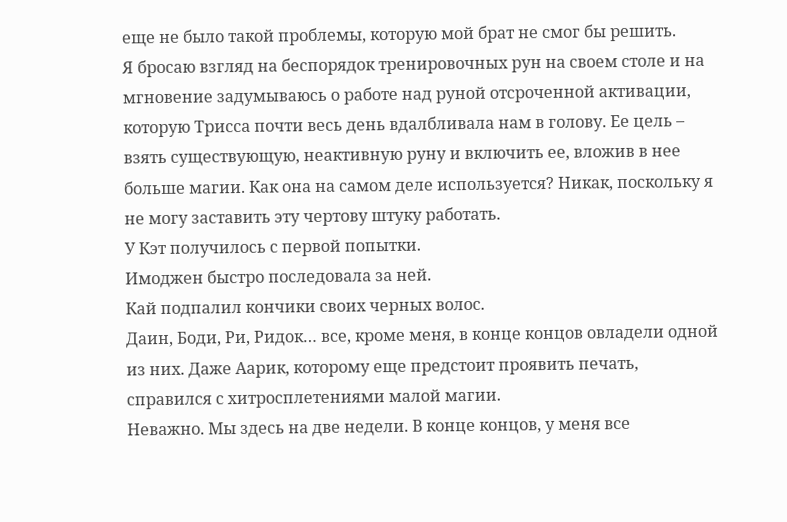еще не было такой проблемы, которую мой брат не смог бы решить.
Я бросаю взгляд на беспорядок тренировочных рун на своем столе и на мгновение задумываюсь о работе над руной отсроченной активации, которую Трисса почти весь день вдалбливала нам в голову. Ее цель – взять существующую, неактивную руну и включить ее, вложив в нее больше магии. Как она на самом деле используется? Никак, поскольку я не могу заставить эту чертову штуку работать.
У Кэт получилось с первой попытки.
Имоджен быстро последовала за ней.
Кай подпалил кончики своих черных волос.
Даин, Боди, Ри, Ридок… все, кроме меня, в конце концов овладели одной из них. Даже Аарик, которому еще предстоит проявить печать, справился с хитросплетениями малой магии.
Неважно. Мы здесь на две недели. В конце концов, у меня все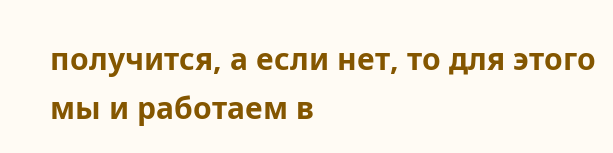получится, а если нет, то для этого мы и работаем в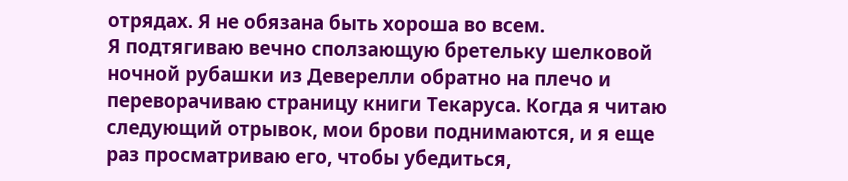отрядах. Я не обязана быть хороша во всем.
Я подтягиваю вечно сползающую бретельку шелковой ночной рубашки из Деверелли обратно на плечо и переворачиваю страницу книги Текаруса. Когда я читаю следующий отрывок, мои брови поднимаются, и я еще раз просматриваю его, чтобы убедиться,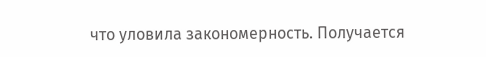что уловила закономерность. Получается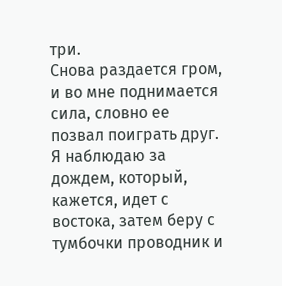три.
Снова раздается гром, и во мне поднимается сила, словно ее позвал поиграть друг. Я наблюдаю за дождем, который, кажется, идет с востока, затем беру с тумбочки проводник и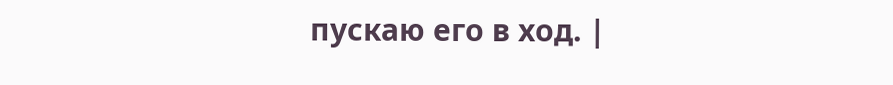пускаю его в ход. |